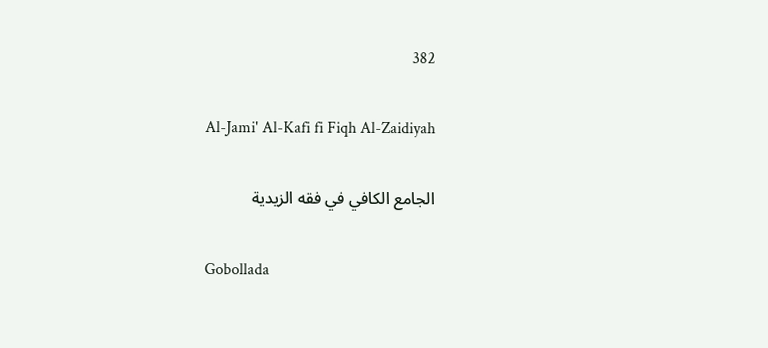382

Al-Jami' Al-Kafi fi Fiqh Al-Zaidiyah

الجامع الكافي في فقه الزيدية

Gobollada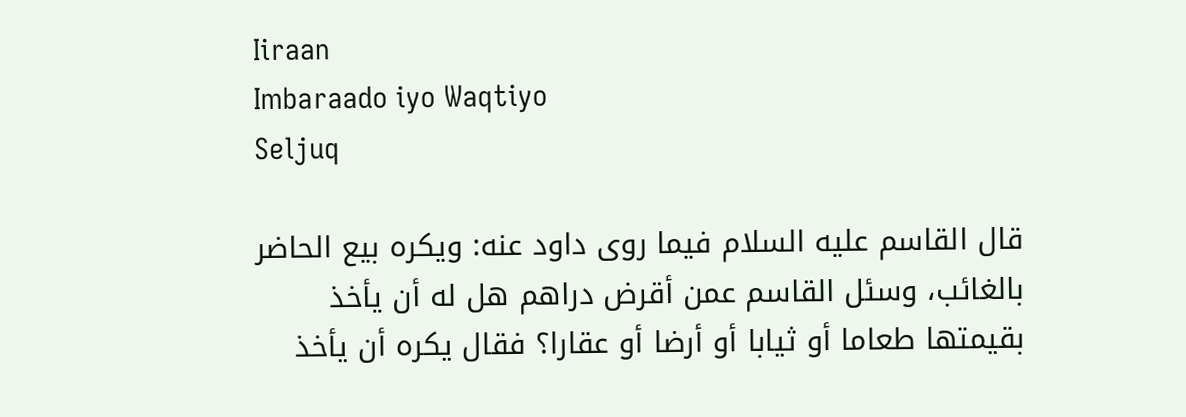Iiraan
Imbaraado iyo Waqtiyo
Seljuq

قال القاسم عليه السلام فيما روى داود عنه: ويكره بيع الحاضر بالغائب، وسئل القاسم عمن أقرض دراهم هل له أن يأخذ بقيمتها طعاما أو ثيابا أو أرضا أو عقارا؟ فقال يكره أن يأخذ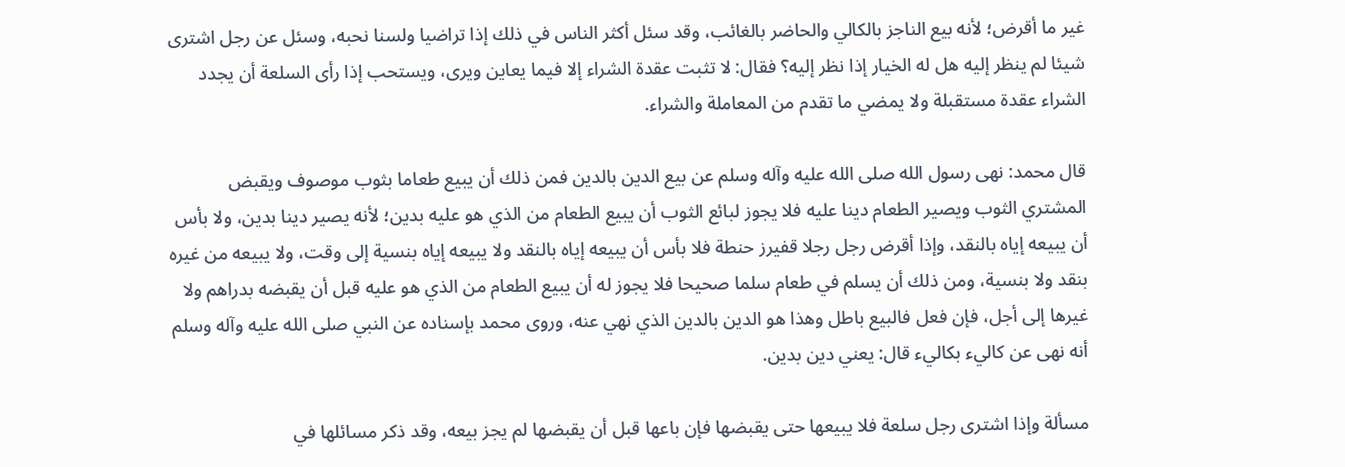غير ما أقرض؛ لأنه بيع الناجز بالكالي والحاضر بالغائب، وقد سئل أكثر الناس في ذلك إذا تراضيا ولسنا نحبه، وسئل عن رجل اشترى شيئا لم ينظر إليه هل له الخيار إذا نظر إليه؟ فقال: لا تثبت عقدة الشراء إلا فيما يعاين ويرى، ويستحب إذا رأى السلعة أن يجدد الشراء عقدة مستقبلة ولا يمضي ما تقدم من المعاملة والشراء.

قال محمد: نهى رسول الله صلى الله عليه وآله وسلم عن بيع الدين بالدين فمن ذلك أن يبيع طعاما بثوب موصوف ويقبض المشتري الثوب ويصير الطعام دينا عليه فلا يجوز لبائع الثوب أن يبيع الطعام من الذي هو عليه بدين؛ لأنه يصير دينا بدين، ولا بأس أن يبيعه إياه بالنقد، وإذا أقرض رجل رجلا قفيرز حنطة فلا بأس أن يبيعه إياه بالنقد ولا يبيعه إياه بنسية إلى وقت، ولا يبيعه من غيره بنقد ولا بنسية، ومن ذلك أن يسلم في طعام سلما صحيحا فلا يجوز له أن يبيع الطعام من الذي هو عليه قبل أن يقبضه بدراهم ولا غيرها إلى أجل، فإن فعل فالبيع باطل وهذا هو الدين بالدين الذي نهي عنه، وروى محمد بإسناده عن النبي صلى الله عليه وآله وسلم أنه نهى عن كاليء بكاليء قال: يعني دين بدين.

مسألة وإذا اشترى رجل سلعة فلا يبيعها حتى يقبضها فإن باعها قبل أن يقبضها لم يجز بيعه، وقد ذكر مسائلها في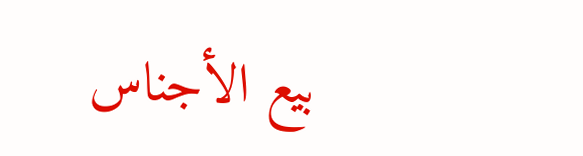بيع الأجناس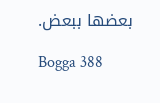بعضها ببعض.

Bogga 388